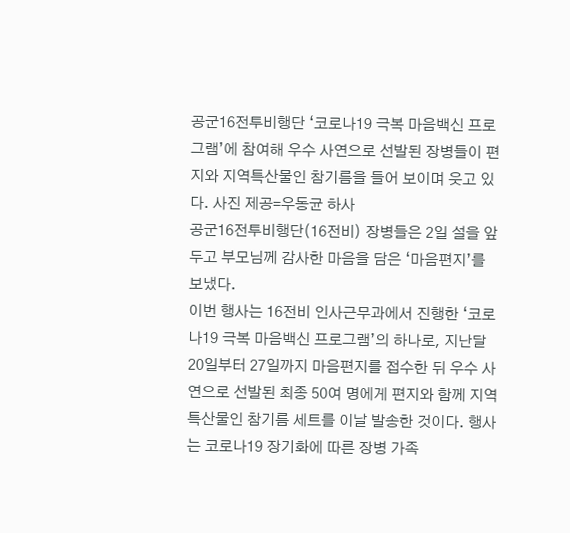공군16전투비행단 ‘코로나19 극복 마음백신 프로그램’에 참여해 우수 사연으로 선발된 장병들이 편지와 지역특산물인 참기름을 들어 보이며 웃고 있다. 사진 제공=우동균 하사
공군16전투비행단(16전비) 장병들은 2일 설을 앞두고 부모님께 감사한 마음을 담은 ‘마음편지’를 보냈다.
이번 행사는 16전비 인사근무과에서 진행한 ‘코로나19 극복 마음백신 프로그램’의 하나로, 지난달 20일부터 27일까지 마음편지를 접수한 뒤 우수 사연으로 선발된 최종 50여 명에게 편지와 함께 지역특산물인 참기름 세트를 이날 발송한 것이다. 행사는 코로나19 장기화에 따른 장병 가족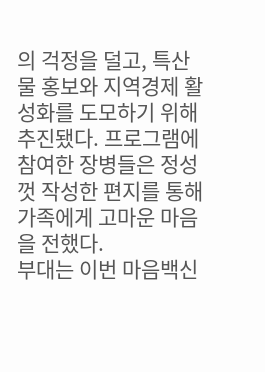의 걱정을 덜고, 특산물 홍보와 지역경제 활성화를 도모하기 위해 추진됐다. 프로그램에 참여한 장병들은 정성껏 작성한 편지를 통해 가족에게 고마운 마음을 전했다.
부대는 이번 마음백신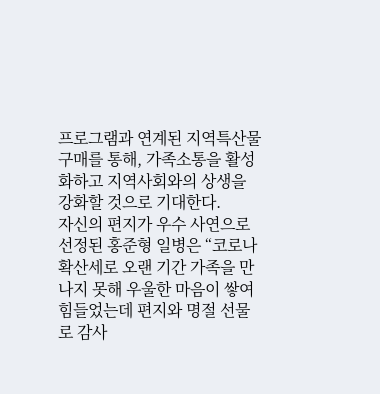프로그램과 연계된 지역특산물 구매를 통해, 가족소통을 활성화하고 지역사회와의 상생을 강화할 것으로 기대한다.
자신의 편지가 우수 사연으로 선정된 홍준형 일병은 “코로나 확산세로 오랜 기간 가족을 만나지 못해 우울한 마음이 쌓여 힘들었는데 편지와 명절 선물로 감사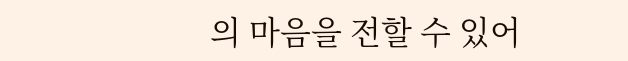의 마음을 전할 수 있어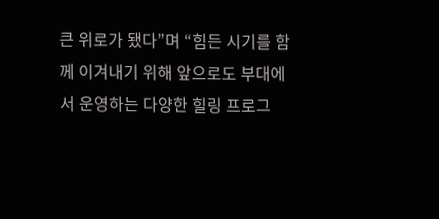큰 위로가 됐다”며 “힘든 시기를 함께 이겨내기 위해 앞으로도 부대에서 운영하는 다양한 힐링 프로그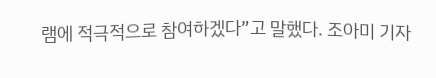램에 적극적으로 참여하겠다”고 말했다. 조아미 기자